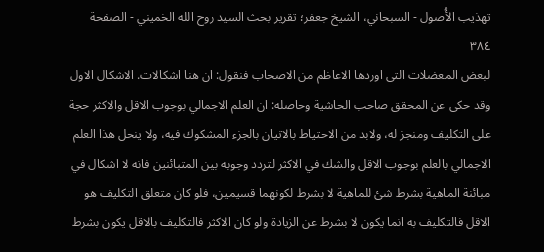تهذيب الأُصول - السبحاني، الشيخ جعفر؛ تقرير بحث السيد روح الله الخميني - الصفحة ٣٨٤
لبعض المعضلات التى اوردها الاعاظم من الاصحاب فنقول: ان هنا اشكالات. الاشكال الاول وقد حكى عن المحقق صاحب الحاشية وحاصله: ان العلم الاجمالي بوجوب الاقل والاكثر حجة على التكليف ومنجز له، ولابد من الاحتياط بالاتيان بالجزء المشكوك فيه، ولا ينحل هذا العلم الاجمالي بالعلم بوجوب الاقل والشك في الاكثر لتردد وجوبه بين المتبائنين فانه لا اشكال في مبائنة الماهية بشرط شئ للماهية لا بشرط لكونهما قسيمين، فلو كان متعلق التكليف هو الاقل فالتكليف به انما يكون لا بشرط عن الزيادة ولو كان الاكثر فالتكليف بالاقل يكون بشرط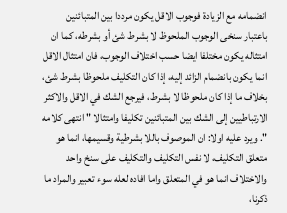انضمامه مع الزيادة فوجوب الاقل يكون مرددا بين المتبائنين باعتبار سنخى الوجوب الملحوظ لا بشرط شئ أو بشرطه، كما ان امتثاله يكون مختلفا ايضا حسب اختلاف الوجوب، فان امتثال الاقل انما يكون بانضمام الزائد إليه، إذا كان التكليف ملحوظا بشرط شئ، بخلاف ما إذا كان ملحوظا لا بشرط، فيرجع الشك في الاقل والاكثر الارتباطيين إلى الشك بين المتبائنين تكليفا وامتثالا " انتهى كلامه ". ويرد عليه اولا: ان الموصوف باللا بشرطية وقسيمها، انما هو متعلق التكليف، لا نفس التكليف والتكليف على سنخ واحد والاختلاف انما هو في المتعلق واما افاده لعله سوء تعبير والمراد ما ذكرنا،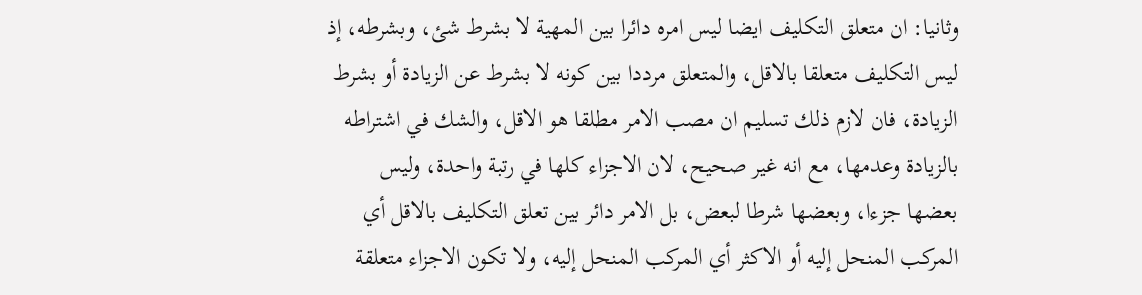وثانيا: ان متعلق التكليف ايضا ليس امره دائرا بين المهية لا بشرط شئ، وبشرطه، إذ ليس التكليف متعلقا بالاقل، والمتعلق مرددا بين كونه لا بشرط عن الزيادة أو بشرط الزيادة، فان لازم ذلك تسليم ان مصب الامر مطلقا هو الاقل، والشك في اشتراطه بالزيادة وعدمها، مع انه غير صحيح، لان الاجزاء كلها في رتبة واحدة، وليس بعضها جزءا، وبعضها شرطا لبعض، بل الامر دائر بين تعلق التكليف بالاقل أي المركب المنحل إليه أو الاكثر أي المركب المنحل إليه، ولا تكون الاجزاء متعلقة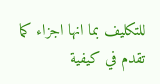للتكليف بما انها اجزاء كما تقدم في كيفية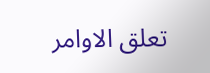تعلق الاوامر